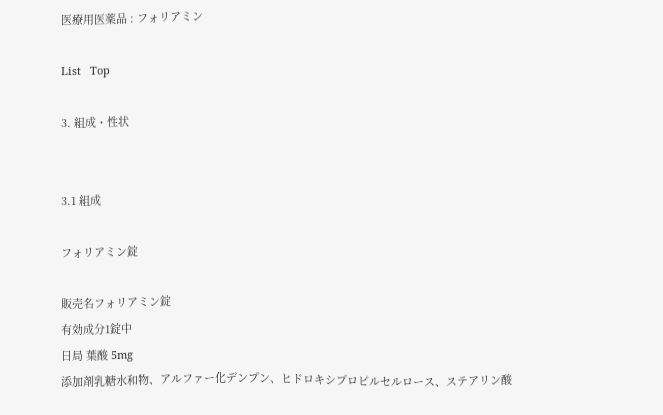医療用医薬品 : フォリアミン

List   Top

3. 組成・性状


3.1 組成

フォリアミン錠

販売名フォリアミン錠
有効成分1錠中
日局 葉酸 5mg
添加剤乳糖水和物、アルファー化デンプン、ヒドロキシプロピルセルロース、ステアリン酸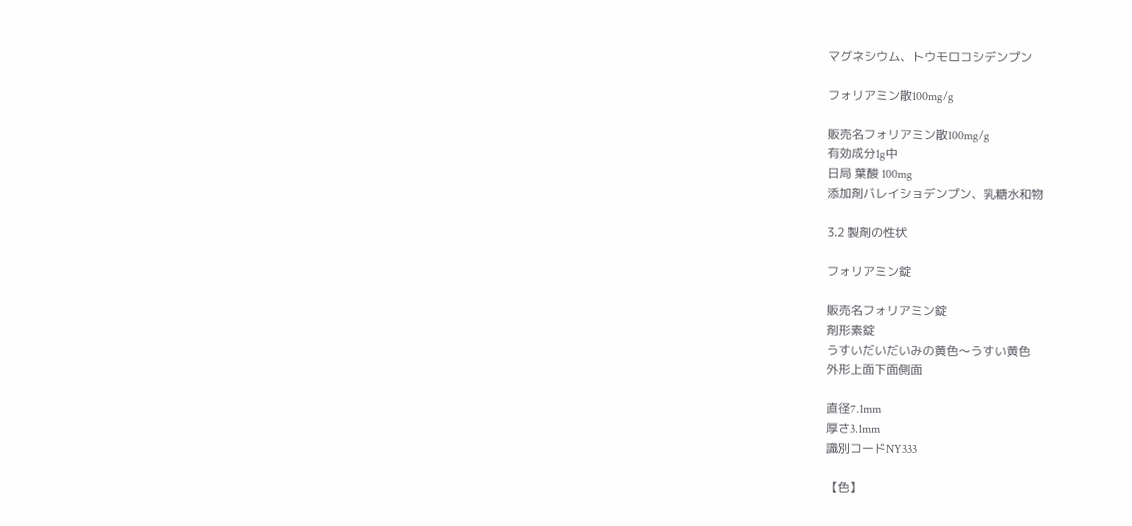マグネシウム、トウモロコシデンプン

フォリアミン散100mg/g

販売名フォリアミン散100mg/g
有効成分1g中
日局 葉酸 100mg
添加剤バレイショデンプン、乳糖水和物

3.2 製剤の性状

フォリアミン錠

販売名フォリアミン錠
剤形素錠
うすいだいだいみの黄色〜うすい黄色
外形上面下面側面

直径7.1mm
厚さ3.1mm
識別コードNY333

【色】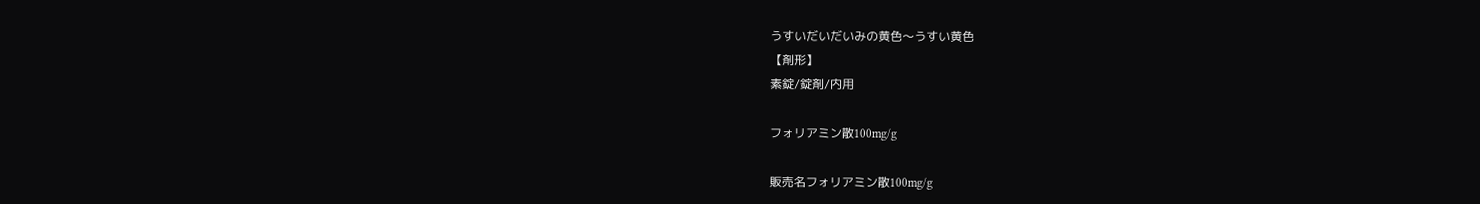うすいだいだいみの黄色〜うすい黄色
【剤形】
素錠/錠剤/内用

フォリアミン散100mg/g

販売名フォリアミン散100mg/g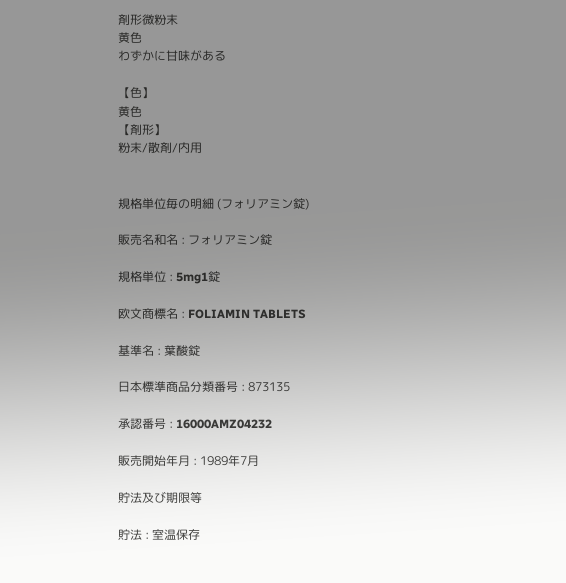剤形微粉末
黄色
わずかに甘味がある

【色】
黄色
【剤形】
粉末/散剤/内用


規格単位毎の明細 (フォリアミン錠)

販売名和名 : フォリアミン錠

規格単位 : 5mg1錠

欧文商標名 : FOLIAMIN TABLETS

基準名 : 葉酸錠

日本標準商品分類番号 : 873135

承認番号 : 16000AMZ04232

販売開始年月 : 1989年7月

貯法及び期限等

貯法 : 室温保存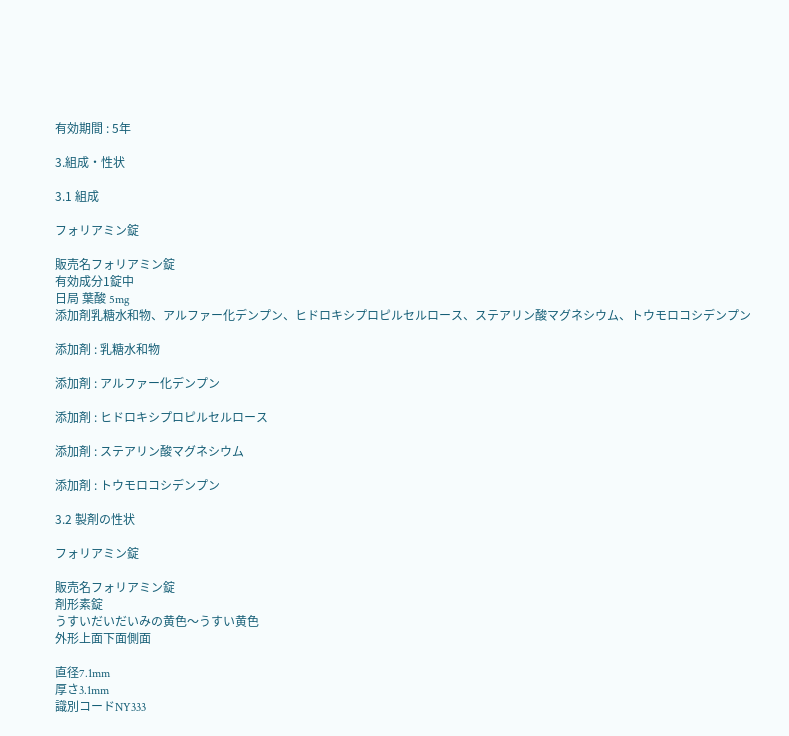有効期間 : 5年

3.組成・性状

3.1 組成

フォリアミン錠

販売名フォリアミン錠
有効成分1錠中
日局 葉酸 5mg
添加剤乳糖水和物、アルファー化デンプン、ヒドロキシプロピルセルロース、ステアリン酸マグネシウム、トウモロコシデンプン

添加剤 : 乳糖水和物

添加剤 : アルファー化デンプン

添加剤 : ヒドロキシプロピルセルロース

添加剤 : ステアリン酸マグネシウム

添加剤 : トウモロコシデンプン

3.2 製剤の性状

フォリアミン錠

販売名フォリアミン錠
剤形素錠
うすいだいだいみの黄色〜うすい黄色
外形上面下面側面

直径7.1mm
厚さ3.1mm
識別コードNY333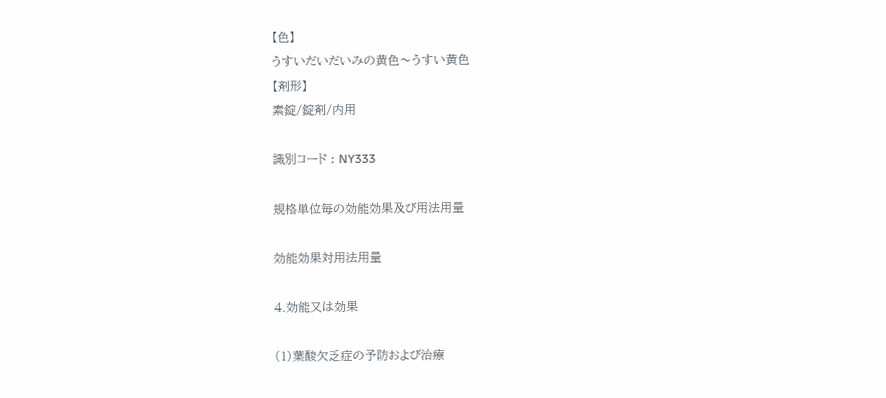【色】
うすいだいだいみの黄色〜うすい黄色
【剤形】
素錠/錠剤/内用

識別コード : NY333

規格単位毎の効能効果及び用法用量

効能効果対用法用量

4.効能又は効果

(1)葉酸欠乏症の予防および治療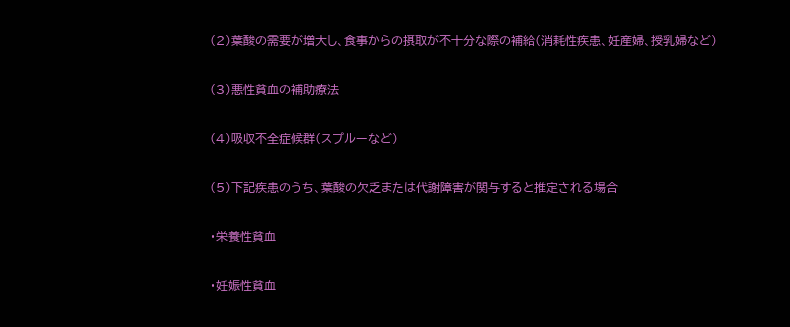(2)葉酸の需要が増大し、食事からの摂取が不十分な際の補給(消耗性疾患、妊産婦、授乳婦など)

(3)悪性貧血の補助療法

(4)吸収不全症候群(スプルーなど)

(5)下記疾患のうち、葉酸の欠乏または代謝障害が関与すると推定される場合

・栄養性貧血

・妊娠性貧血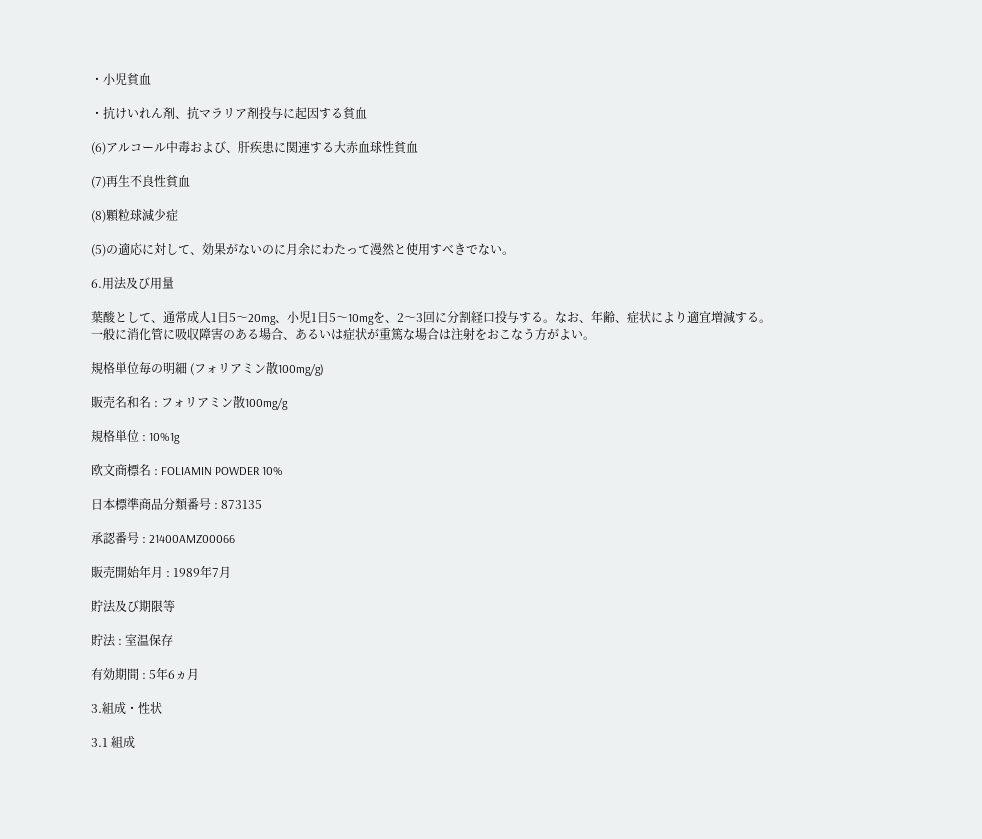・小児貧血

・抗けいれん剤、抗マラリア剤投与に起因する貧血

(6)アルコール中毒および、肝疾患に関連する大赤血球性貧血

(7)再生不良性貧血

(8)顆粒球減少症

(5)の適応に対して、効果がないのに月余にわたって漫然と使用すべきでない。

6.用法及び用量

葉酸として、通常成人1日5〜20mg、小児1日5〜10mgを、2〜3回に分割経口投与する。なお、年齢、症状により適宜増減する。
一般に消化管に吸収障害のある場合、あるいは症状が重篤な場合は注射をおこなう方がよい。

規格単位毎の明細 (フォリアミン散100mg/g)

販売名和名 : フォリアミン散100mg/g

規格単位 : 10%1g

欧文商標名 : FOLIAMIN POWDER 10%

日本標準商品分類番号 : 873135

承認番号 : 21400AMZ00066

販売開始年月 : 1989年7月

貯法及び期限等

貯法 : 室温保存

有効期間 : 5年6ヵ月

3.組成・性状

3.1 組成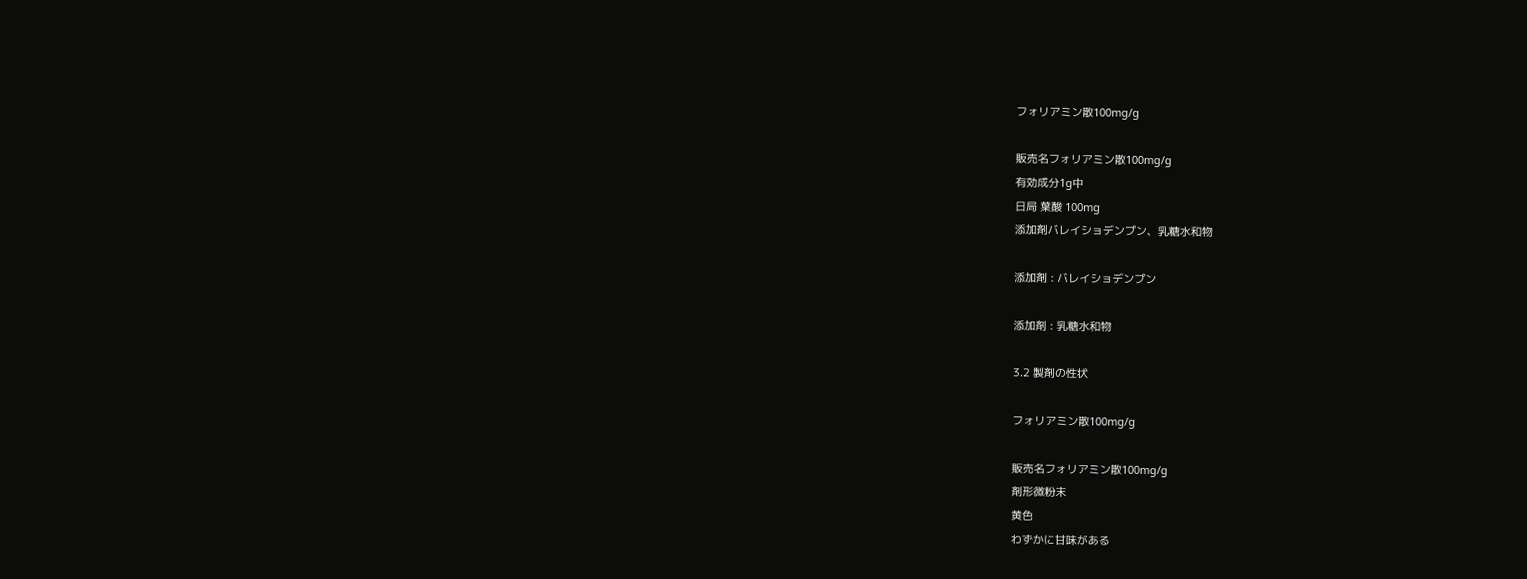フォリアミン散100mg/g

販売名フォリアミン散100mg/g
有効成分1g中
日局 葉酸 100mg
添加剤バレイショデンプン、乳糖水和物

添加剤 : バレイショデンプン

添加剤 : 乳糖水和物

3.2 製剤の性状

フォリアミン散100mg/g

販売名フォリアミン散100mg/g
剤形微粉末
黄色
わずかに甘味がある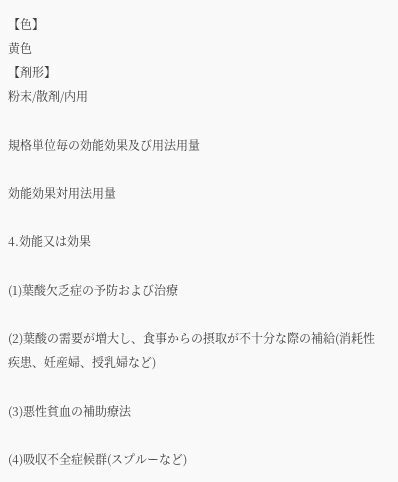【色】
黄色
【剤形】
粉末/散剤/内用

規格単位毎の効能効果及び用法用量

効能効果対用法用量

4.効能又は効果

(1)葉酸欠乏症の予防および治療

(2)葉酸の需要が増大し、食事からの摂取が不十分な際の補給(消耗性疾患、妊産婦、授乳婦など)

(3)悪性貧血の補助療法

(4)吸収不全症候群(スプルーなど)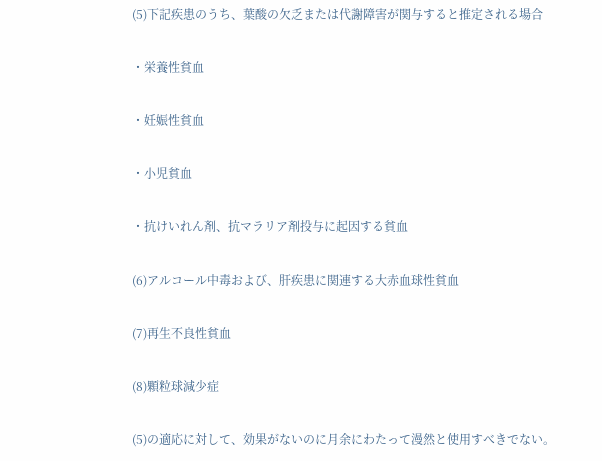(5)下記疾患のうち、葉酸の欠乏または代謝障害が関与すると推定される場合

・栄養性貧血

・妊娠性貧血

・小児貧血

・抗けいれん剤、抗マラリア剤投与に起因する貧血

(6)アルコール中毒および、肝疾患に関連する大赤血球性貧血

(7)再生不良性貧血

(8)顆粒球減少症

(5)の適応に対して、効果がないのに月余にわたって漫然と使用すべきでない。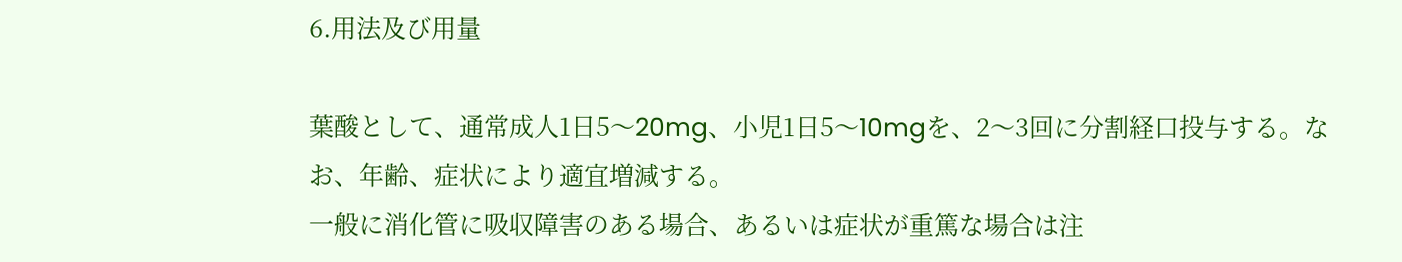6.用法及び用量

葉酸として、通常成人1日5〜20mg、小児1日5〜10mgを、2〜3回に分割経口投与する。なお、年齢、症状により適宜増減する。
一般に消化管に吸収障害のある場合、あるいは症状が重篤な場合は注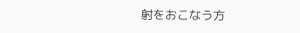射をおこなう方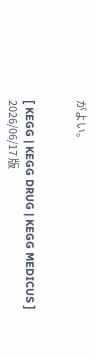がよい。


[ KEGG | KEGG DRUG | KEGG MEDICUS ] 2026/06/17 版